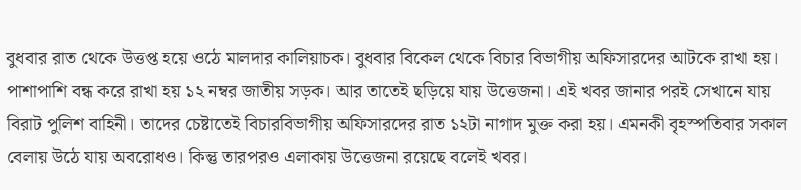বুধবার রাত থেকে উত্তপ্ত হয়ে ওঠে মালদার কালিয়াচক। বুধবার বিকেল থেকে বিচার বিভাগীয় অফিসারদের আটকে রাখা হয়। পাশাপাশি বন্ধ করে রাখা হয় ১২ নম্বর জাতীয় সড়ক। আর তাতেই ছড়িয়ে যায় উত্তেজনা। এই খবর জানার পরই সেখানে যায় বিরাট পুলিশ বাহিনী। তাদের চেষ্টাতেই বিচারবিভাগীয় অফিসারদের রাত ১২টা নাগাদ মুক্ত করা হয়। এমনকী বৃহস্পতিবার সকাল বেলায় উঠে যায় অবরোধও। কিন্তু তারপরও এলাকায় উত্তেজনা রয়েছে বলেই খবর।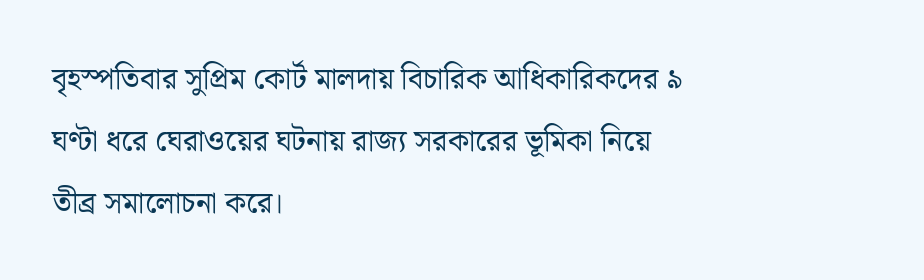বৃহস্পতিবার সুপ্রিম কোর্ট মালদায় বিচারিক আধিকারিকদের ৯ ঘণ্টা ধরে ঘেরাওয়ের ঘটনায় রাজ্য সরকারের ভূমিকা নিয়ে তীব্র সমালোচনা করে।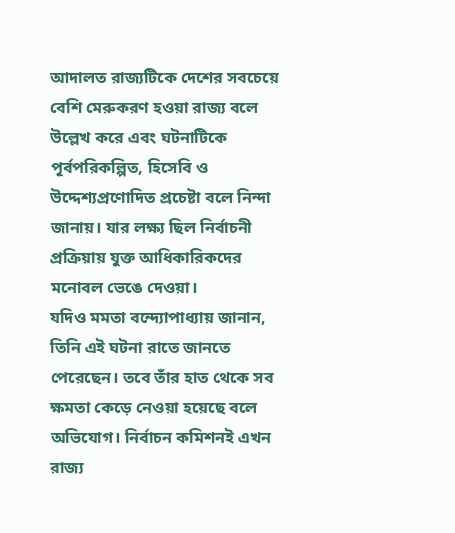আদালত রাজ্যটিকে দেশের সবচেয়ে বেশি মেরুকরণ হওয়া রাজ্য বলে উল্লেখ করে এবং ঘটনাটিকে পূর্বপরিকল্পিত, হিসেবি ও উদ্দেশ্যপ্রণোদিত প্রচেষ্টা বলে নিন্দা জানায়। যার লক্ষ্য ছিল নির্বাচনী প্রক্রিয়ায় যুক্ত আধিকারিকদের মনোবল ভেঙে দেওয়া।
যদিও মমতা বন্দ্যোপাধ্যায় জানান, তিনি এই ঘটনা রাতে জানতে পেরেছেন। তবে তাঁর হাত থেকে সব ক্ষমতা কেড়ে নেওয়া হয়েছে বলে অভিযোগ। নির্বাচন কমিশনই এখন রাজ্য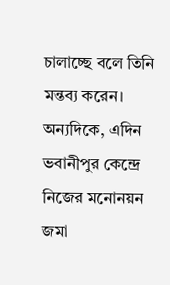চালাচ্ছে বলে তিনি মন্তব্য করেন।
অন্যদিকে, এদিন ভবানীপুর কেন্দ্রে নিজের মনোনয়ন জমা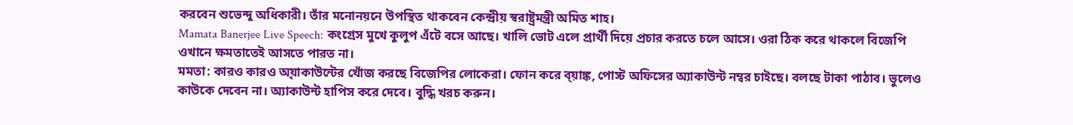করবেন শুভেন্দু অধিকারী। তাঁর মনোনয়নে উপস্থিত থাকবেন কেন্দ্রীয় স্বরাষ্ট্রমন্ত্রী অমিত শাহ।
Mamata Banerjee Live Speech: কংগ্রেস মুখে কুলুপ এঁটে বসে আছে। খালি ভোট এলে প্রার্থী দিয়ে প্রচার করতে চলে আসে। ওরা ঠিক করে থাকলে বিজেপি ওখানে ক্ষমতাতেই আসতে পারত না।
মমতা: কারও কারও অ্য়াকাউন্টের খোঁজ করছে বিজেপির লোকেরা। ফোন করে ব্য়াঙ্ক, পোস্ট অফিসের অ্যাকাউন্ট নম্বর চাইছে। বলছে টাকা পাঠাব। ভুলেও কাউকে দেবেন না। অ্যাকাউন্ট হাপিস করে দেবে। বুদ্ধি খরচ করুন।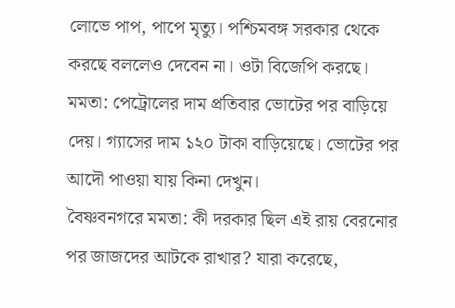লোভে পাপ, পাপে মৃত্যু। পশ্চিমবঙ্গ সরকার থেকে করছে বললেও দেবেন না। ওটা বিজেপি করছে।
মমতা: পেট্রোলের দাম প্রতিবার ভোটের পর বাড়িয়ে দেয়। গ্যাসের দাম ১২০ টাকা বাড়িয়েছে। ভোটের পর আদৌ পাওয়া যায় কিনা দেখুন।
বৈষ্ণবনগরে মমতা: কী দরকার ছিল এই রায় বেরনোর পর জাজদের আটকে রাখার? যারা করেছে,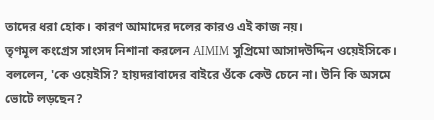তাদের ধরা হোক। কারণ আমাদের দলের কারও এই কাজ নয়।
তৃণমূল কংগ্রেস সাংসদ নিশানা করলেন AIMIM সুপ্রিমো আসাদউদ্দিন ওয়েইসিকে। বললেন, 'কে ওয়েইসি? হায়দরাবাদের বাইরে ওঁকে কেউ চেনে না। উনি কি অসমে ভোটে লড়ছেন?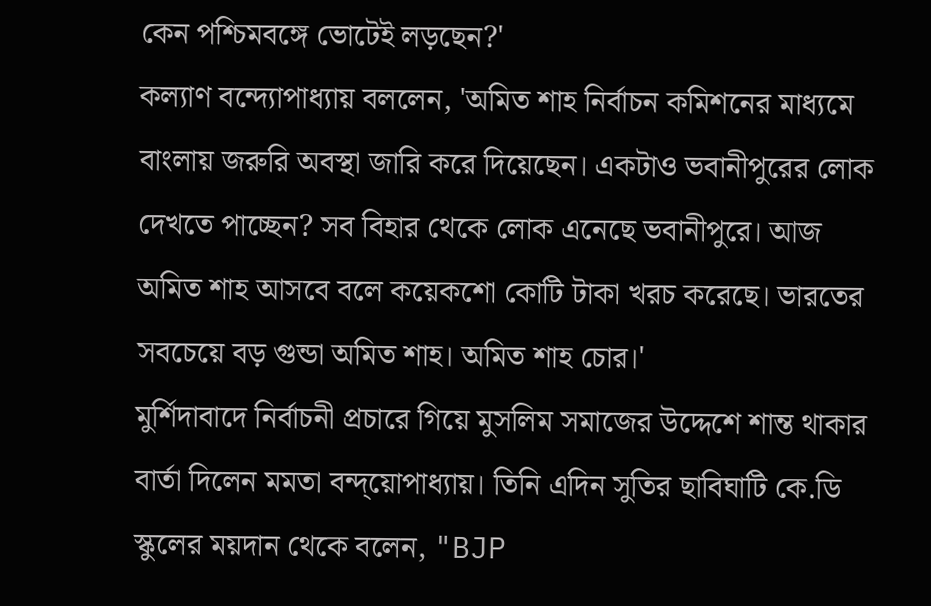কেন পশ্চিমবঙ্গে ভোটেই লড়ছেন?'
কল্যাণ বন্দ্যোপাধ্যায় বললেন, 'অমিত শাহ নির্বাচন কমিশনের মাধ্যমে বাংলায় জরুরি অবস্থা জারি করে দিয়েছেন। একটাও ভবানীপুরের লোক দেখতে পাচ্ছেন? সব বিহার থেকে লোক এনেছে ভবানীপুরে। আজ অমিত শাহ আসবে বলে কয়েকশো কোটি টাকা খরচ করেছে। ভারতের সবচেয়ে বড় গুন্ডা অমিত শাহ। অমিত শাহ চোর।'
মুর্শিদাবাদে নির্বাচনী প্রচারে গিয়ে মুসলিম সমাজের উদ্দেশে শান্ত থাকার বার্তা দিলেন মমতা বন্দ্য়োপাধ্যায়। তিনি এদিন সুতির ছাবিঘাটি কে.ডি স্কুলের ময়দান থেকে বলেন, "BJP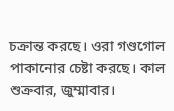চক্রান্ত করছে। ওরা গণ্ডগোল পাকানোর চেষ্টা করছে। কাল শুক্রবার, জুম্মাবার।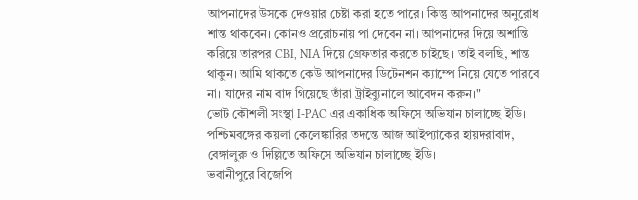আপনাদের উসকে দেওয়ার চেষ্টা করা হতে পারে। কিন্তু আপনাদের অনুরোধ শান্ত থাকবেন। কোনও প্ররোচনায় পা দেবেন না। আপনাদের দিয়ে অশান্তি করিয়ে তারপর CBI, NIA দিয়ে গ্রেফতার করতে চাইছে। তাই বলছি, শান্ত থাকুন। আমি থাকতে কেউ আপনাদের ডিটেনশন ক্যাম্পে নিয়ে যেতে পারবে না। যাদের নাম বাদ গিয়েছে তাঁরা ট্রাইব্যুনালে আবেদন করুন।"
ভোট কৌশলী সংস্থা I-PAC এর একাধিক অফিসে অভিযান চালাচ্ছে ইডি। পশ্চিমবঙ্গের কয়লা কেলেঙ্কারির তদন্তে আজ আইপ্যাকের হায়দরাবাদ, বেঙ্গালুরু ও দিল্লিতে অফিসে অভিযান চালাচ্ছে ইডি।
ভবানীপুরে বিজেপি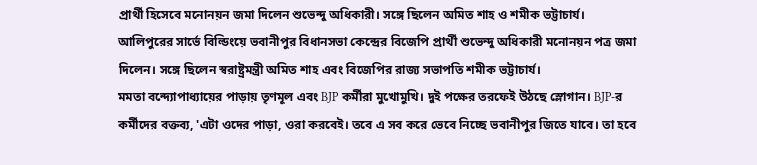প্রার্থী হিসেবে মনোনয়ন জমা দিলেন শুভেন্দু অধিকারী। সঙ্গে ছিলেন অমিত শাহ ও শমীক ভট্টাচার্য।
আলিপুরের সার্ভে বিল্ডিংয়ে ভবানীপুর বিধানসভা কেন্দ্রের বিজেপি প্রার্থী শুভেন্দু অধিকারী মনোনয়ন পত্র জমা দিলেন। সঙ্গে ছিলেন স্বরাষ্ট্রমন্ত্রী অমিত শাহ এবং বিজেপির রাজ্য সভাপতি শমীক ভট্টাচার্য।
মমতা বন্দ্যোপাধ্যায়ের পাড়ায় তৃণমূল এবং BJP কর্মীরা মুখোমুখি। দুই পক্ষের তরফেই উঠছে স্লোগান। BJP-র কর্মীদের বক্তব্য, 'এটা ওদের পাড়া, ওরা করবেই। তবে এ সব করে ভেবে নিচ্ছে ভবানীপুর জিতে যাবে। তা হবে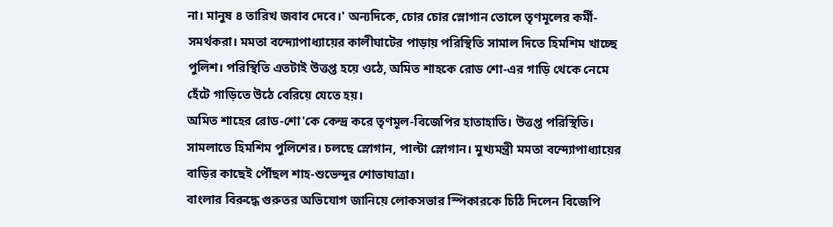না। মানুষ ৪ তারিখ জবাব দেবে।' অন্যদিকে, চোর চোর স্লোগান তোলে তৃণমূলের কর্মী-সমর্থকরা। মমতা বন্দ্যোপাধ্যায়ের কালীঘাটের পাড়ায় পরিস্থিতি সামাল দিতে হিমশিম খাচ্ছে পুলিশ। পরিস্থিতি এতটাই উত্তপ্ত হয়ে ওঠে, অমিত শাহকে রোড শো-এর গাড়ি থেকে নেমে হেঁটে গাড়িতে উঠে বেরিয়ে যেতে হয়।
অমিত শাহের রোড-শো'কে কেন্দ্র করে তৃণমূল-বিজেপির হাতাহাতি। উত্তপ্ত পরিস্থিতি। সামলাতে হিমশিম পুলিশের। চলছে স্লোগান, পাল্টা স্লোগান। মুখ্যমন্ত্রী মমতা বন্দ্যোপাধ্যায়ের বাড়ির কাছেই পৌঁছল শাহ-শুভেন্দুর শোভাযাত্রা।
বাংলার বিরুদ্ধে গুরুতর অভিযোগ জানিয়ে লোকসভার স্পিকারকে চিঠি দিলেন বিজেপি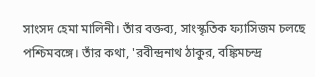সাংসদ হেমা মালিনী। তাঁর বক্তব্য, সাংস্কৃতিক ফ্যাসিজম চলছে পশ্চিমবঙ্গে। তাঁর কথা, 'রবীন্দ্রনাথ ঠাকুর, বঙ্কিমচন্দ্র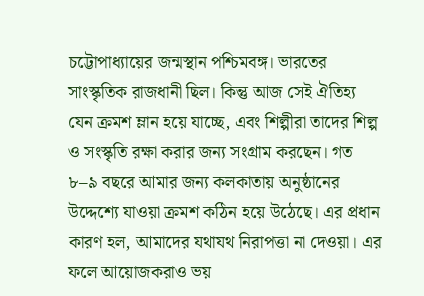চট্টোপাধ্যায়ের জন্মস্থান পশ্চিমবঙ্গ। ভারতের সাংস্কৃতিক রাজধানী ছিল। কিন্তু আজ সেই ঐতিহ্য যেন ক্রমশ ম্লান হয়ে যাচ্ছে, এবং শিল্পীরা তাদের শিল্প ও সংস্কৃতি রক্ষা করার জন্য সংগ্রাম করছেন। গত ৮–৯ বছরে আমার জন্য কলকাতায় অনুষ্ঠানের উদ্দেশ্যে যাওয়া ক্রমশ কঠিন হয়ে উঠেছে। এর প্রধান কারণ হল, আমাদের যথাযথ নিরাপত্তা না দেওয়া। এর ফলে আয়োজকরাও ভয়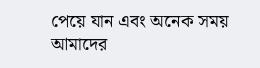পেয়ে যান এবং অনেক সময় আমাদের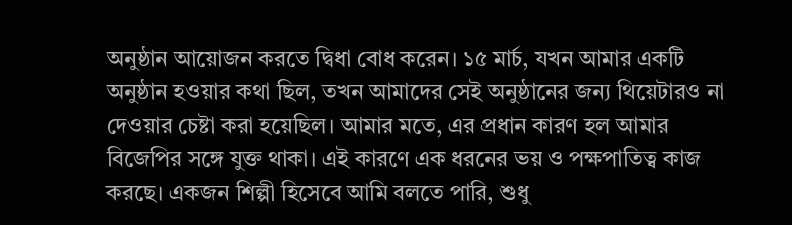অনুষ্ঠান আয়োজন করতে দ্বিধা বোধ করেন। ১৫ মার্চ, যখন আমার একটি অনুষ্ঠান হওয়ার কথা ছিল, তখন আমাদের সেই অনুষ্ঠানের জন্য থিয়েটারও না দেওয়ার চেষ্টা করা হয়েছিল। আমার মতে, এর প্রধান কারণ হল আমার বিজেপির সঙ্গে যুক্ত থাকা। এই কারণে এক ধরনের ভয় ও পক্ষপাতিত্ব কাজ করছে। একজন শিল্পী হিসেবে আমি বলতে পারি, শুধু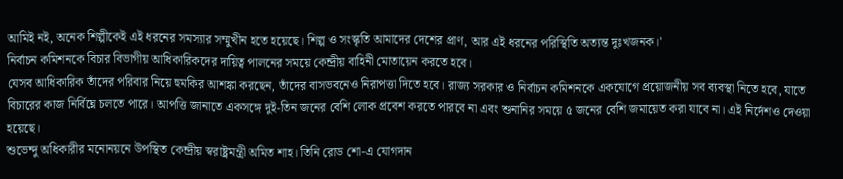আমিই নই, অনেক শিল্পীকেই এই ধরনের সমস্যার সম্মুখীন হতে হয়েছে। শিল্প ও সংস্কৃতি আমাদের দেশের প্রাণ, আর এই ধরনের পরিস্থিতি অত্যন্ত দুঃখজনক।'
নির্বাচন কমিশনকে বিচার বিভাগীয় আধিকারিকদের দায়িত্ব পালনের সময়ে কেন্দ্রীয় বাহিনী মোতায়েন করতে হবে।
যেসব আধিকারিক তাঁদের পরিবার নিয়ে হুমকির আশঙ্কা করছেন, তাঁদের বাসভবনেও নিরাপত্তা দিতে হবে। রাজ্য সরকার ও নির্বাচন কমিশনকে একযোগে প্রয়োজনীয় সব ব্যবস্থা নিতে হবে, যাতে বিচারের কাজ নির্বিঘ্নে চলতে পারে। আপত্তি জানাতে একসঙ্গে দুই-তিন জনের বেশি লোক প্রবেশ করতে পারবে না এবং শুনানির সময়ে ৫ জনের বেশি জমায়েত করা যাবে না। এই নির্দেশও দেওয়া হয়েছে।
শুভেন্দু অধিকারীর মনোনয়নে উপস্থিত কেন্দ্রীয় স্বরাষ্ট্রমন্ত্রী অমিত শাহ। তিনি রোড শো-এ যোগদান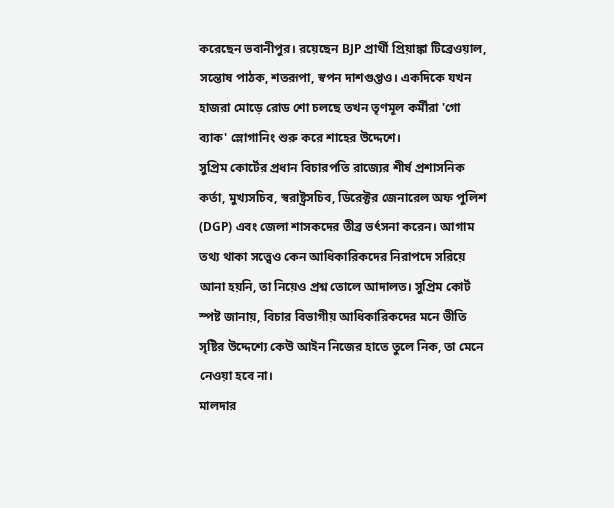করেছেন ভবানীপুর। রয়েছেন BJP প্রার্থী প্রিয়াঙ্কা টিব্রেওয়াল, সন্তোষ পাঠক, শতরূপা, স্বপন দাশগুপ্তও। একদিকে যখন হাজরা মোড়ে রোড শো চলছে তখন তৃণমূল কর্মীরা 'গো ব্যাক' স্লোগানিং শুরু করে শাহের উদ্দেশে।
সুপ্রিম কোর্টের প্রধান বিচারপতি রাজ্যের শীর্ষ প্রশাসনিক কর্তা, মুখ্যসচিব, স্বরাষ্ট্রসচিব, ডিরেক্টর জেনারেল অফ পুলিশ (DGP) এবং জেলা শাসকদের তীব্র ভর্ৎসনা করেন। আগাম তথ্য থাকা সত্ত্বেও কেন আধিকারিকদের নিরাপদে সরিয়ে আনা হয়নি, তা নিয়েও প্রশ্ন তোলে আদালত। সুপ্রিম কোর্ট স্পষ্ট জানায়, বিচার বিভাগীয় আধিকারিকদের মনে ভীতি সৃষ্টির উদ্দেশ্যে কেউ আইন নিজের হাতে তুলে নিক, তা মেনে নেওয়া হবে না।
মালদার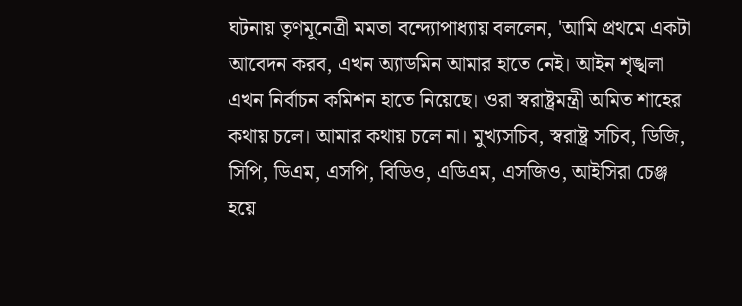ঘটনায় তৃণমূনেত্রী মমতা বন্দ্যোপাধ্যায় বললেন, 'আমি প্রথমে একটা আবেদন করব, এখন অ্যাডমিন আমার হাতে নেই। আইন শৃঙ্খলা এখন নির্বাচন কমিশন হাতে নিয়েছে। ওরা স্বরাষ্ট্রমন্ত্রী অমিত শাহের কথায় চলে। আমার কথায় চলে না। মুখ্যসচিব, স্বরাষ্ট্র সচিব, ডিজি, সিপি, ডিএম, এসপি, বিডিও, এডিএম, এসজিও, আইসিরা চেঞ্জ হয়ে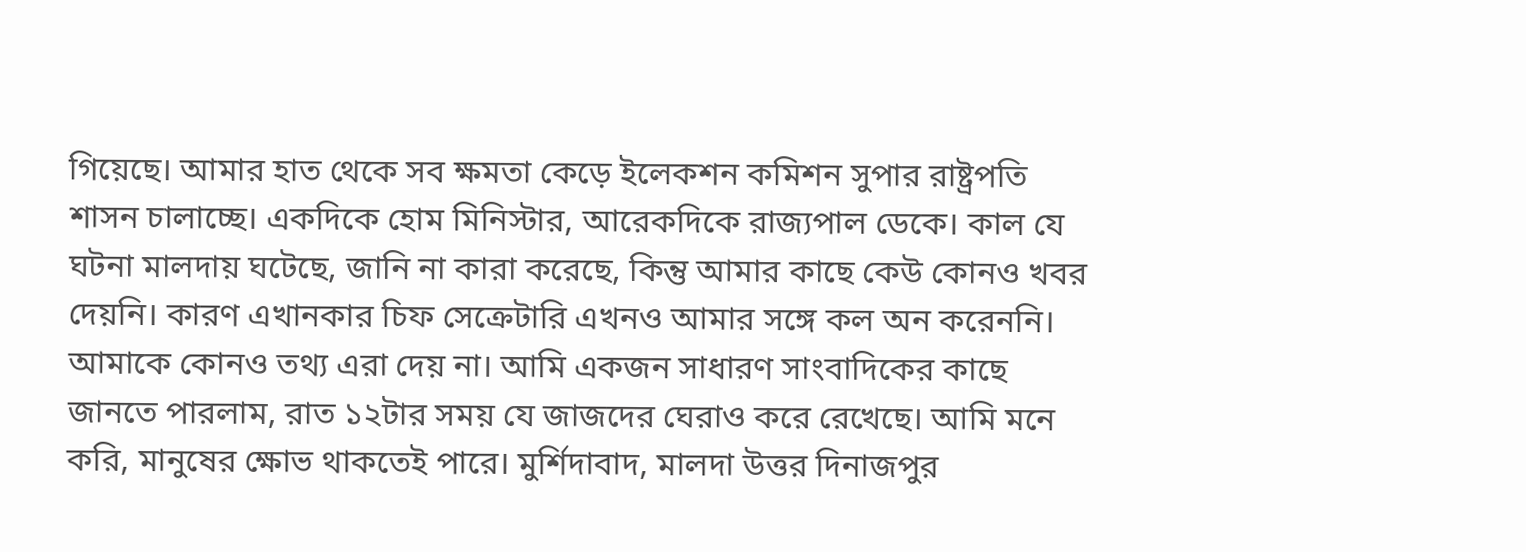গিয়েছে। আমার হাত থেকে সব ক্ষমতা কেড়ে ইলেকশন কমিশন সুপার রাষ্ট্রপতি শাসন চালাচ্ছে। একদিকে হোম মিনিস্টার, আরেকদিকে রাজ্যপাল ডেকে। কাল যে ঘটনা মালদায় ঘটেছে, জানি না কারা করেছে, কিন্তু আমার কাছে কেউ কোনও খবর দেয়নি। কারণ এখানকার চিফ সেক্রেটারি এখনও আমার সঙ্গে কল অন করেননি। আমাকে কোনও তথ্য এরা দেয় না। আমি একজন সাধারণ সাংবাদিকের কাছে জানতে পারলাম, রাত ১২টার সময় যে জাজদের ঘেরাও করে রেখেছে। আমি মনে করি, মানুষের ক্ষোভ থাকতেই পারে। মুর্শিদাবাদ, মালদা উত্তর দিনাজপুর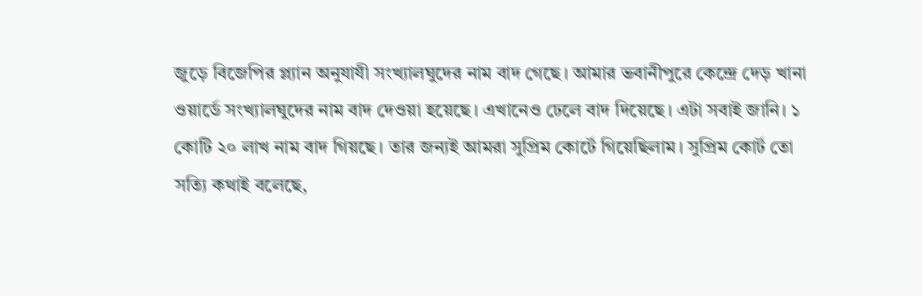জুড়ে বিজেপির প্ল্যান অনুযাযী সংখ্যালঘুদের নাম বাদ গেছে। আমার ভবানীপুরে কেন্দ্রে দেড় খানা ওয়ার্ডে সংখ্যালঘুদের নাম বাদ দেওয়া হয়েছে। এখানেও ঢেলে বাদ দিয়েছে। এটা সবাই জানি। ১ কোটি ২০ লাখ নাম বাদ গিয়ছে। তার জন্যই আমরা সুপ্রিম কোর্টে গিয়েছিলাম। সুপ্রিম কোর্ট তো সত্যি কথাই বলেছে,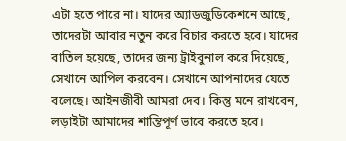এটা হতে পারে না। যাদের অ্যাডজুডিকেশনে আছে, তাদেরটা আবার নতুন করে বিচার করতে হবে। যাদের বাতিল হয়েছে, তাদের জন্য ট্রাইবুনাল করে দিয়েছে, সেখানে আপিল করবেন। সেখানে আপনাদের যেতে বলেছে। আইনজীবী আমরা দেব। কিন্তু মনে রাখবেন, লড়াইটা আমাদের শান্তিপূর্ণ ভাবে করতে হবে।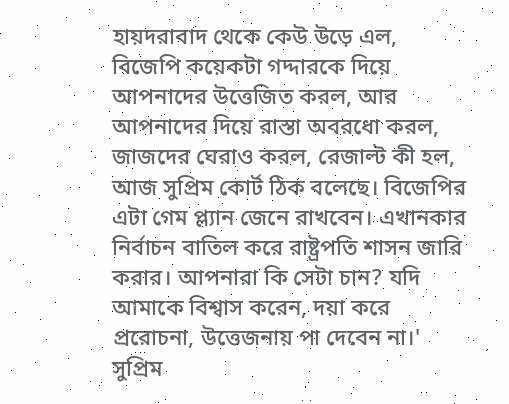হায়দরাবাদ থেকে কেউ উড়ে এল, বিজেপি কয়েকটা গদ্দারকে দিয়ে আপনাদের উত্তেজিত করল, আর আপনাদের দিয়ে রাস্তা অবরধো করল, জাজদের ঘেরাও করল, রেজাল্ট কী হল, আজ সুপ্রিম কোর্ট ঠিক বলেছে। বিজেপির এটা গেম প্ল্যান জেনে রাখবেন। এখানকার নির্বাচন বাতিল করে রাষ্ট্রপতি শাসন জারি করার। আপনারা কি সেটা চান? যদি আমাকে বিশ্বাস করেন, দয়া করে প্ররোচনা, উত্তেজনায় পা দেবেন না।'
সুপ্রিম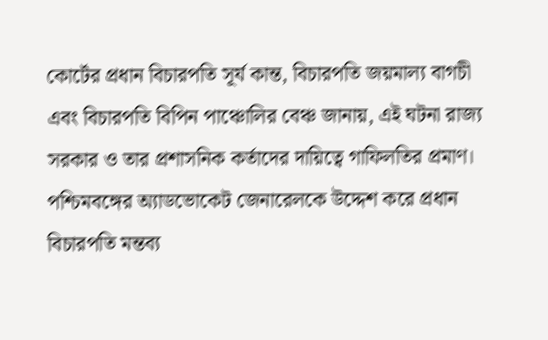কোর্টের প্রধান বিচারপতি সূর্য কান্ত, বিচারপতি জয়মাল্য বাগচী এবং বিচারপতি বিপিন পাঞ্চোলির বেঞ্চ জানায়, এই ঘটনা রাজ্য সরকার ও তার প্রশাসনিক কর্তাদের দায়িত্বে গাফিলতির প্রমাণ। পশ্চিমবঙ্গের অ্যাডভোকেট জেনারেলকে উদ্দেশ করে প্রধান বিচারপতি মন্তব্য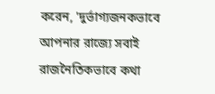করেন, 'দুর্ভাগ্যজনকভাবে আপনার রাজ্যে সবাই রাজনৈতিকভাবে কথা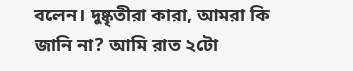বলেন। দুষ্কৃতীরা কারা, আমরা কি জানি না? আমি রাত ২টো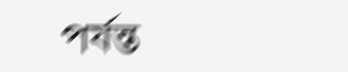পর্যন্ত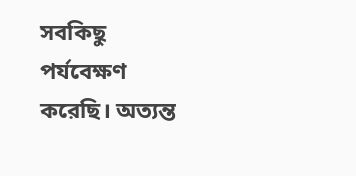সবকিছু পর্যবেক্ষণ করেছি। অত্যন্ত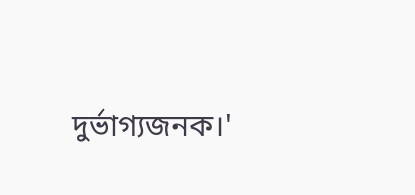দুর্ভাগ্যজনক।'